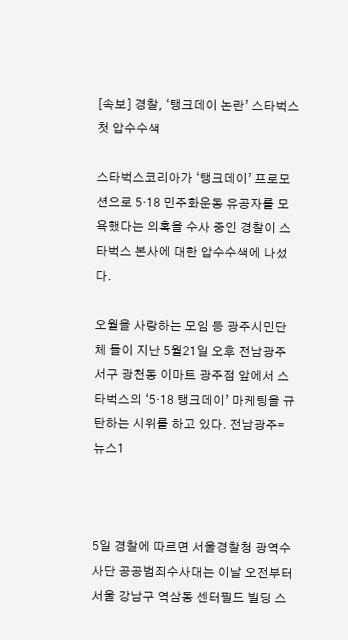[속보] 경찰, ‘탱크데이 논란’ 스타벅스 첫 압수수색

스타벅스코리아가 ‘탱크데이’ 프로모션으로 5·18 민주화운동 유공자를 모욕했다는 의혹을 수사 중인 경찰이 스타벅스 본사에 대한 압수수색에 나섰다.

오월을 사랑하는 모임 등 광주시민단체 들이 지난 5월21일 오후 전남광주 서구 광천동 이마트 광주점 앞에서 스타벅스의 ‘5·18 탱크데이’ 마케팅을 규탄하는 시위를 하고 있다. 전남광주=뉴스1



5일 경찰에 따르면 서울경찰청 광역수사단 공공범죄수사대는 이날 오전부터 서울 강남구 역삼동 센터필드 빌딩 스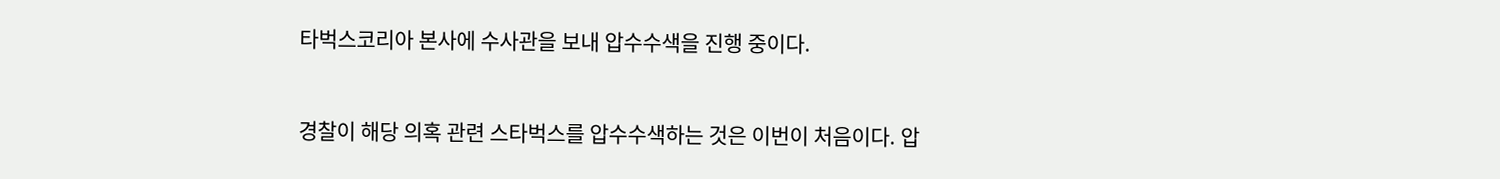타벅스코리아 본사에 수사관을 보내 압수수색을 진행 중이다.



경찰이 해당 의혹 관련 스타벅스를 압수수색하는 것은 이번이 처음이다. 압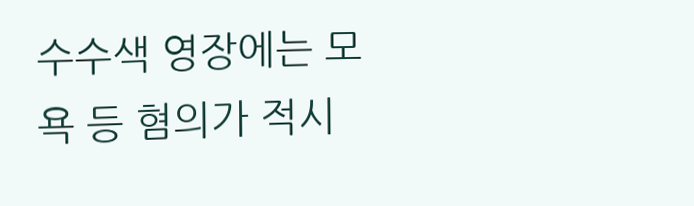수수색 영장에는 모욕 등 혐의가 적시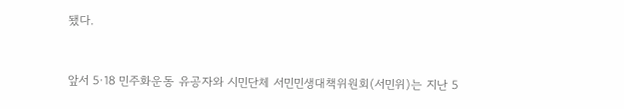됐다.



앞서 5·18 민주화운동 유공자와 시민단체 서민민생대책위원회(서민위)는 지난 5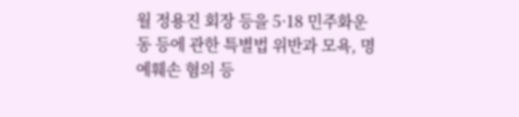월 정용진 회장 등을 5·18 민주화운동 등에 관한 특별법 위반과 모욕, 명예훼손 혐의 등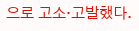으로 고소·고발했다.